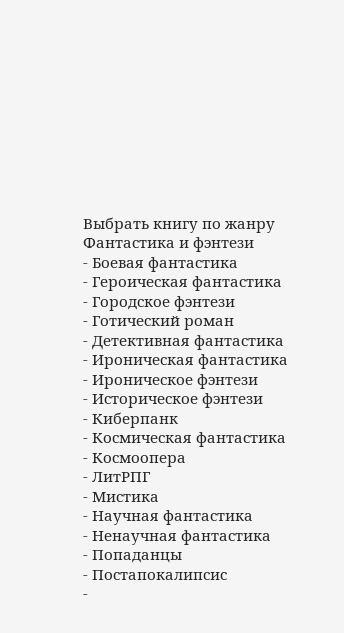Выбрать книгу по жанру
Фантастика и фэнтези
- Боевая фантастика
- Героическая фантастика
- Городское фэнтези
- Готический роман
- Детективная фантастика
- Ироническая фантастика
- Ироническое фэнтези
- Историческое фэнтези
- Киберпанк
- Космическая фантастика
- Космоопера
- ЛитРПГ
- Мистика
- Научная фантастика
- Ненаучная фантастика
- Попаданцы
- Постапокалипсис
-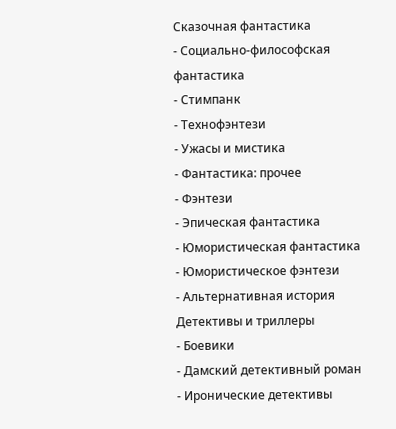Сказочная фантастика
- Социально-философская фантастика
- Стимпанк
- Технофэнтези
- Ужасы и мистика
- Фантастика: прочее
- Фэнтези
- Эпическая фантастика
- Юмористическая фантастика
- Юмористическое фэнтези
- Альтернативная история
Детективы и триллеры
- Боевики
- Дамский детективный роман
- Иронические детективы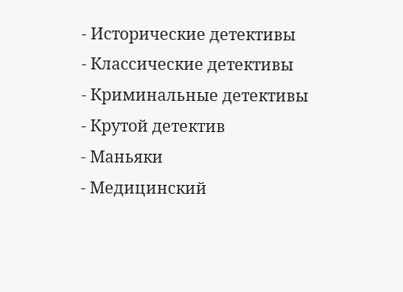- Исторические детективы
- Классические детективы
- Криминальные детективы
- Крутой детектив
- Маньяки
- Медицинский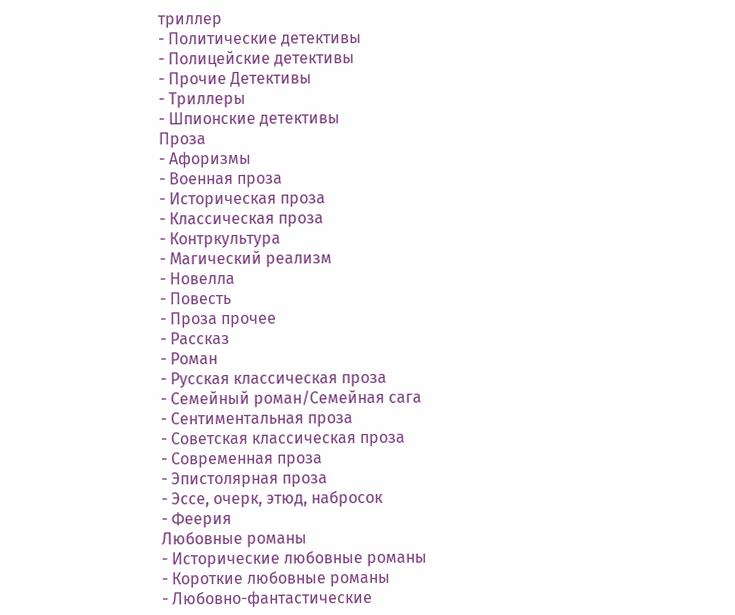триллер
- Политические детективы
- Полицейские детективы
- Прочие Детективы
- Триллеры
- Шпионские детективы
Проза
- Афоризмы
- Военная проза
- Историческая проза
- Классическая проза
- Контркультура
- Магический реализм
- Новелла
- Повесть
- Проза прочее
- Рассказ
- Роман
- Русская классическая проза
- Семейный роман/Семейная сага
- Сентиментальная проза
- Советская классическая проза
- Современная проза
- Эпистолярная проза
- Эссе, очерк, этюд, набросок
- Феерия
Любовные романы
- Исторические любовные романы
- Короткие любовные романы
- Любовно-фантастические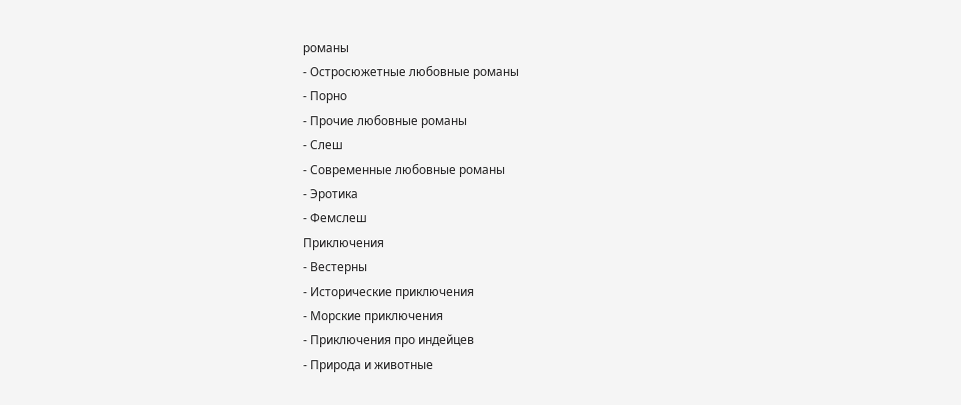романы
- Остросюжетные любовные романы
- Порно
- Прочие любовные романы
- Слеш
- Современные любовные романы
- Эротика
- Фемслеш
Приключения
- Вестерны
- Исторические приключения
- Морские приключения
- Приключения про индейцев
- Природа и животные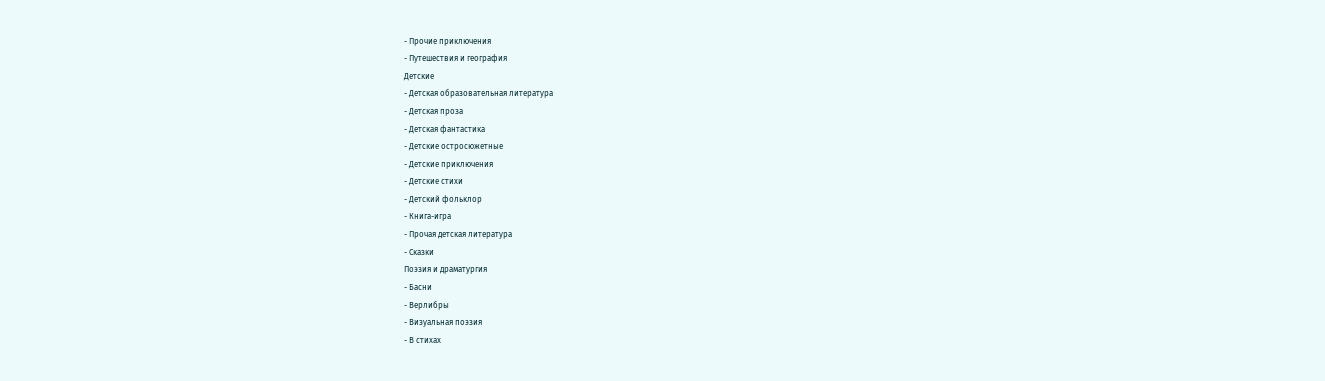- Прочие приключения
- Путешествия и география
Детские
- Детская образовательная литература
- Детская проза
- Детская фантастика
- Детские остросюжетные
- Детские приключения
- Детские стихи
- Детский фольклор
- Книга-игра
- Прочая детская литература
- Сказки
Поэзия и драматургия
- Басни
- Верлибры
- Визуальная поэзия
- В стихах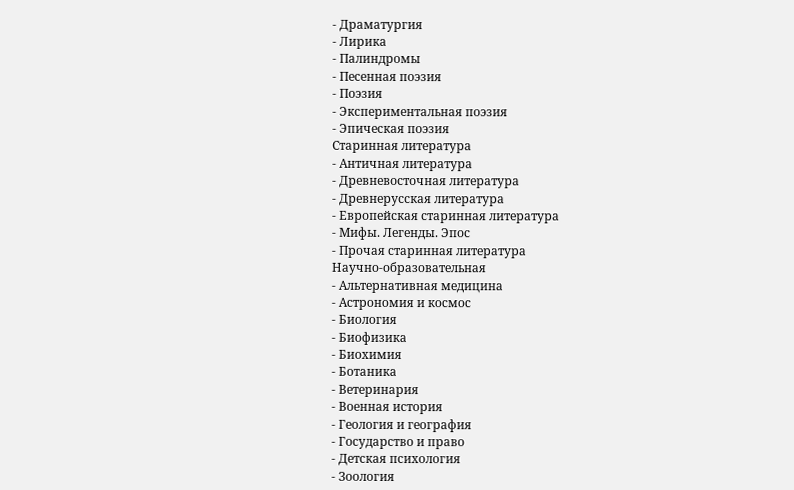- Драматургия
- Лирика
- Палиндромы
- Песенная поэзия
- Поэзия
- Экспериментальная поэзия
- Эпическая поэзия
Старинная литература
- Античная литература
- Древневосточная литература
- Древнерусская литература
- Европейская старинная литература
- Мифы. Легенды. Эпос
- Прочая старинная литература
Научно-образовательная
- Альтернативная медицина
- Астрономия и космос
- Биология
- Биофизика
- Биохимия
- Ботаника
- Ветеринария
- Военная история
- Геология и география
- Государство и право
- Детская психология
- Зоология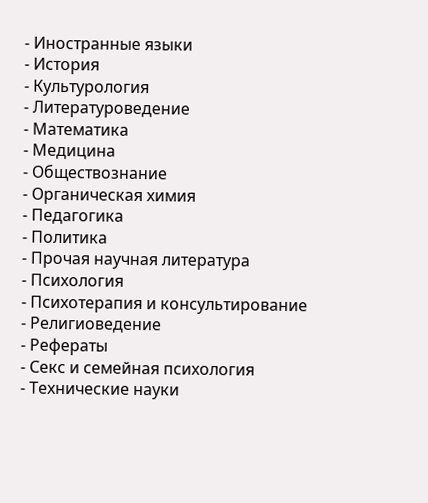- Иностранные языки
- История
- Культурология
- Литературоведение
- Математика
- Медицина
- Обществознание
- Органическая химия
- Педагогика
- Политика
- Прочая научная литература
- Психология
- Психотерапия и консультирование
- Религиоведение
- Рефераты
- Секс и семейная психология
- Технические науки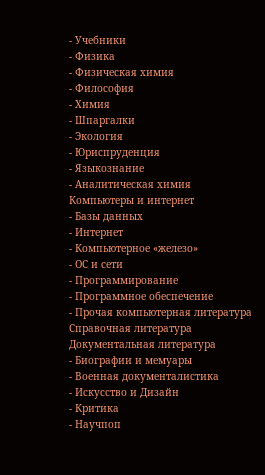- Учебники
- Физика
- Физическая химия
- Философия
- Химия
- Шпаргалки
- Экология
- Юриспруденция
- Языкознание
- Аналитическая химия
Компьютеры и интернет
- Базы данных
- Интернет
- Компьютерное «железо»
- ОС и сети
- Программирование
- Программное обеспечение
- Прочая компьютерная литература
Справочная литература
Документальная литература
- Биографии и мемуары
- Военная документалистика
- Искусство и Дизайн
- Критика
- Научпоп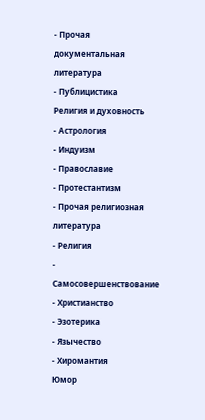- Прочая документальная литература
- Публицистика
Религия и духовность
- Астрология
- Индуизм
- Православие
- Протестантизм
- Прочая религиозная литература
- Религия
- Самосовершенствование
- Христианство
- Эзотерика
- Язычество
- Хиромантия
Юмор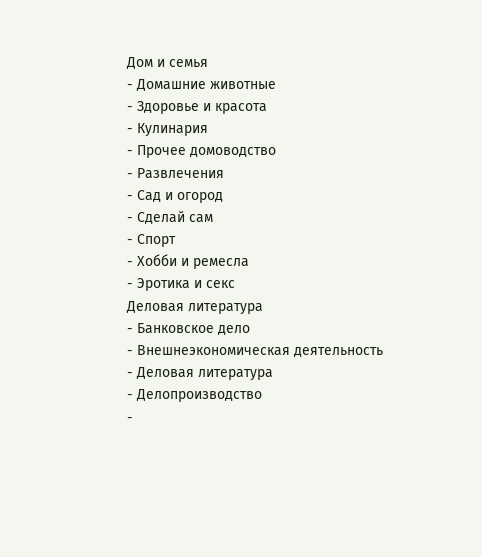Дом и семья
- Домашние животные
- Здоровье и красота
- Кулинария
- Прочее домоводство
- Развлечения
- Сад и огород
- Сделай сам
- Спорт
- Хобби и ремесла
- Эротика и секс
Деловая литература
- Банковское дело
- Внешнеэкономическая деятельность
- Деловая литература
- Делопроизводство
-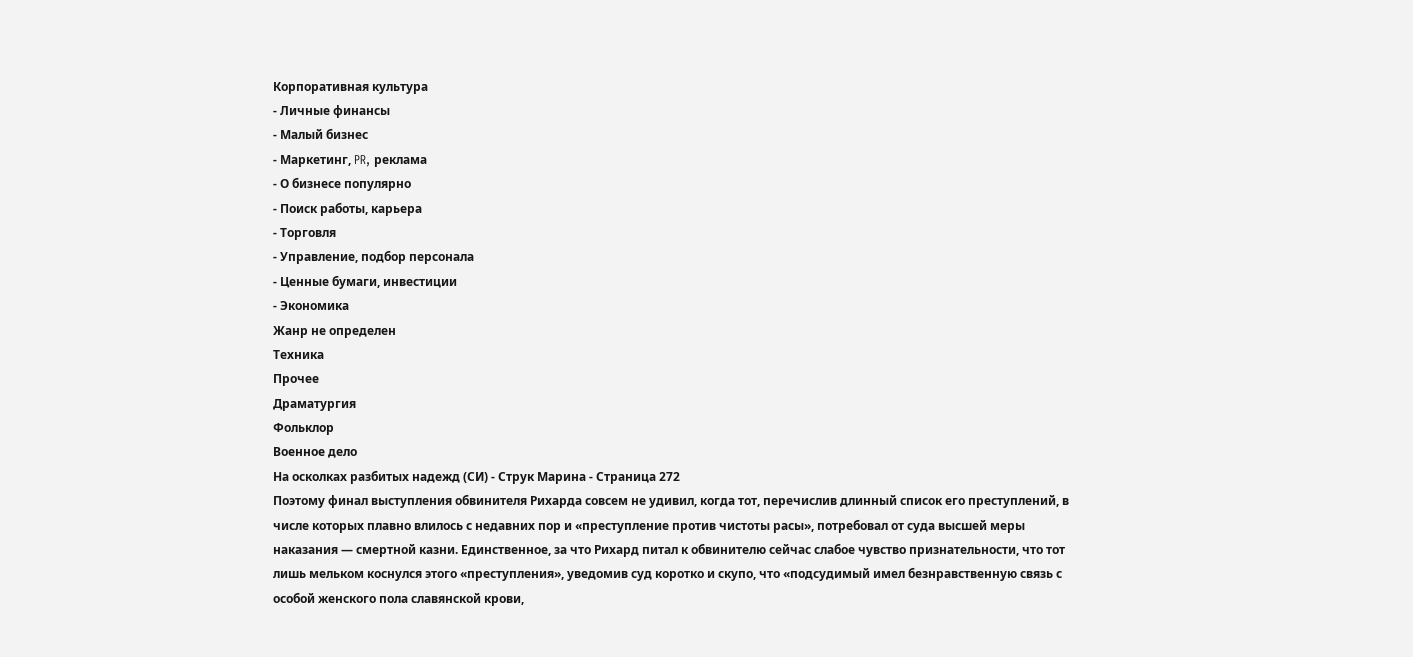Корпоративная культура
- Личные финансы
- Малый бизнес
- Маркетинг, PR, реклама
- О бизнесе популярно
- Поиск работы, карьера
- Торговля
- Управление, подбор персонала
- Ценные бумаги, инвестиции
- Экономика
Жанр не определен
Техника
Прочее
Драматургия
Фольклор
Военное дело
На осколках разбитых надежд (СИ) - Струк Марина - Страница 272
Поэтому финал выступления обвинителя Рихарда совсем не удивил, когда тот, перечислив длинный список его преступлений, в числе которых плавно влилось с недавних пор и «преступление против чистоты расы», потребовал от суда высшей меры наказания — смертной казни. Единственное, за что Рихард питал к обвинителю сейчас слабое чувство признательности, что тот лишь мельком коснулся этого «преступления», уведомив суд коротко и скупо, что «подсудимый имел безнравственную связь с особой женского пола славянской крови,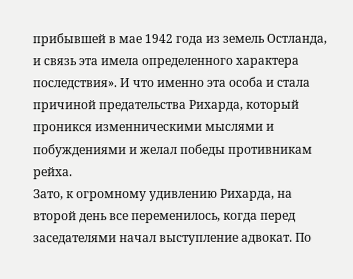прибывшей в мае 1942 года из земель Остланда, и связь эта имела определенного характера последствия». И что именно эта особа и стала причиной предательства Рихарда, который проникся изменническими мыслями и побуждениями и желал победы противникам рейха.
Зато, к огромному удивлению Рихарда, на второй день все переменилось, когда перед заседателями начал выступление адвокат. По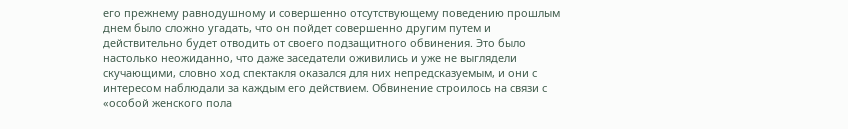его прежнему равнодушному и совершенно отсутствующему поведению прошлым днем было сложно угадать, что он пойдет совершенно другим путем и действительно будет отводить от своего подзащитного обвинения. Это было настолько неожиданно, что даже заседатели оживились и уже не выглядели скучающими, словно ход спектакля оказался для них непредсказуемым, и они с интересом наблюдали за каждым его действием. Обвинение строилось на связи с «особой женского пола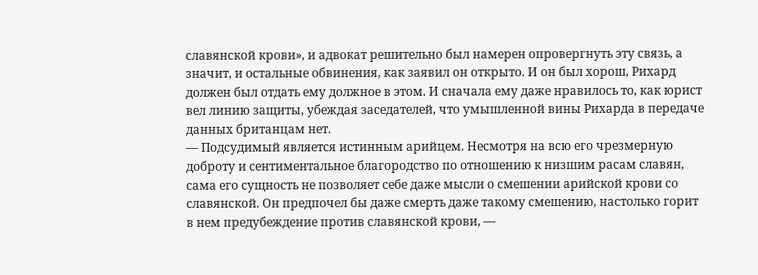славянской крови», и адвокат решительно был намерен опровергнуть эту связь, а значит, и остальные обвинения, как заявил он открыто. И он был хорош, Рихард должен был отдать ему должное в этом. И сначала ему даже нравилось то, как юрист вел линию защиты, убеждая заседателей, что умышленной вины Рихарда в передаче данных британцам нет.
— Подсудимый является истинным арийцем. Несмотря на всю его чрезмерную доброту и сентиментальное благородство по отношению к низшим расам славян, сама его сущность не позволяет себе даже мысли о смешении арийской крови со славянской. Он предпочел бы даже смерть даже такому смешению, настолько горит в нем предубеждение против славянской крови, —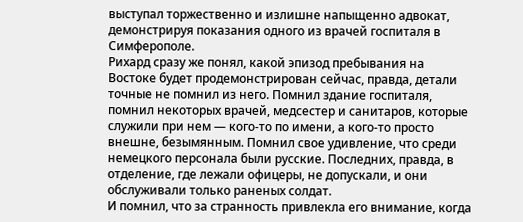выступал торжественно и излишне напыщенно адвокат, демонстрируя показания одного из врачей госпиталя в Симферополе.
Рихард сразу же понял, какой эпизод пребывания на Востоке будет продемонстрирован сейчас, правда, детали точные не помнил из него. Помнил здание госпиталя, помнил некоторых врачей, медсестер и санитаров, которые служили при нем — кого-то по имени, а кого-то просто внешне, безымянным. Помнил свое удивление, что среди немецкого персонала были русские. Последних, правда, в отделение, где лежали офицеры, не допускали, и они обслуживали только раненых солдат.
И помнил, что за странность привлекла его внимание, когда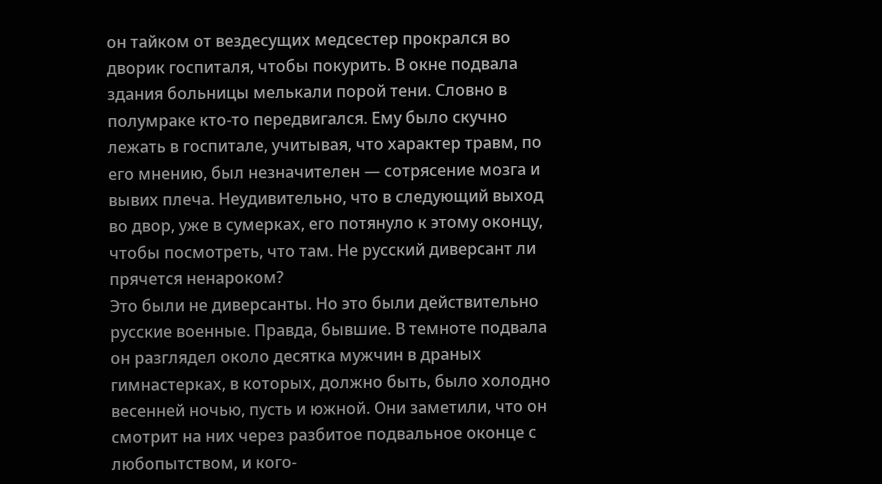он тайком от вездесущих медсестер прокрался во дворик госпиталя, чтобы покурить. В окне подвала здания больницы мелькали порой тени. Словно в полумраке кто-то передвигался. Ему было скучно лежать в госпитале, учитывая, что характер травм, по его мнению, был незначителен — сотрясение мозга и вывих плеча. Неудивительно, что в следующий выход во двор, уже в сумерках, его потянуло к этому оконцу, чтобы посмотреть, что там. Не русский диверсант ли прячется ненароком?
Это были не диверсанты. Но это были действительно русские военные. Правда, бывшие. В темноте подвала он разглядел около десятка мужчин в драных гимнастерках, в которых, должно быть, было холодно весенней ночью, пусть и южной. Они заметили, что он смотрит на них через разбитое подвальное оконце с любопытством, и кого-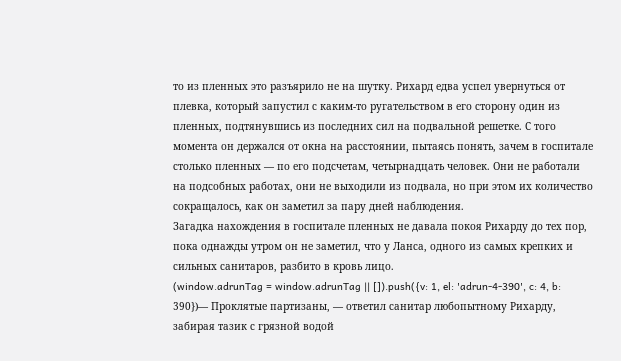то из пленных это разъярило не на шутку. Рихард едва успел увернуться от плевка, который запустил с каким-то ругательством в его сторону один из пленных, подтянувшись из последних сил на подвальной решетке. С того момента он держался от окна на расстоянии, пытаясь понять, зачем в госпитале столько пленных — по его подсчетам, четырнадцать человек. Они не работали на подсобных работах, они не выходили из подвала, но при этом их количество сокращалось, как он заметил за пару дней наблюдения.
Загадка нахождения в госпитале пленных не давала покоя Рихарду до тех пор, пока однажды утром он не заметил, что у Ланса, одного из самых крепких и сильных санитаров, разбито в кровь лицо.
(window.adrunTag = window.adrunTag || []).push({v: 1, el: 'adrun-4-390', c: 4, b: 390})— Проклятые партизаны, — ответил санитар любопытному Рихарду, забирая тазик с грязной водой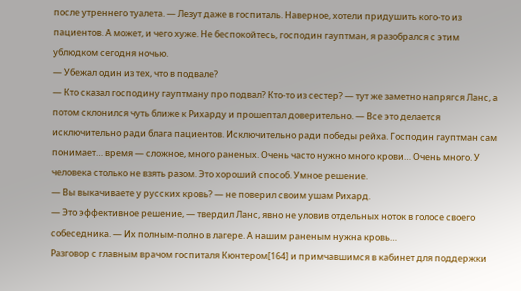после утреннего туалета. — Лезут даже в госпиталь. Наверное, хотели придушить кого-то из пациентов. А может, и чего хуже. Не беспокойтесь, господин гауптман, я разобрался с этим ублюдком сегодня ночью.
— Убежал один из тех, что в подвале?
— Кто сказал господину гауптману про подвал? Кто-то из сестер? — тут же заметно напрягся Ланс, а потом склонился чуть ближе к Рихарду и прошептал доверительно. — Все это делается исключительно ради блага пациентов. Исключительно ради победы рейха. Господин гауптман сам понимает… время — сложное, много раненых. Очень часто нужно много крови… Очень много. У человека столько не взять разом. Это хороший способ. Умное решение.
— Вы выкачиваете у русских кровь? — не поверил своим ушам Рихард.
— Это эффективное решение, — твердил Ланс, явно не уловив отдельных ноток в голосе своего собеседника. — Их полным-полно в лагере. А нашим раненым нужна кровь…
Разговор с главным врачом госпиталя Кюнтером[164] и примчавшимся в кабинет для поддержки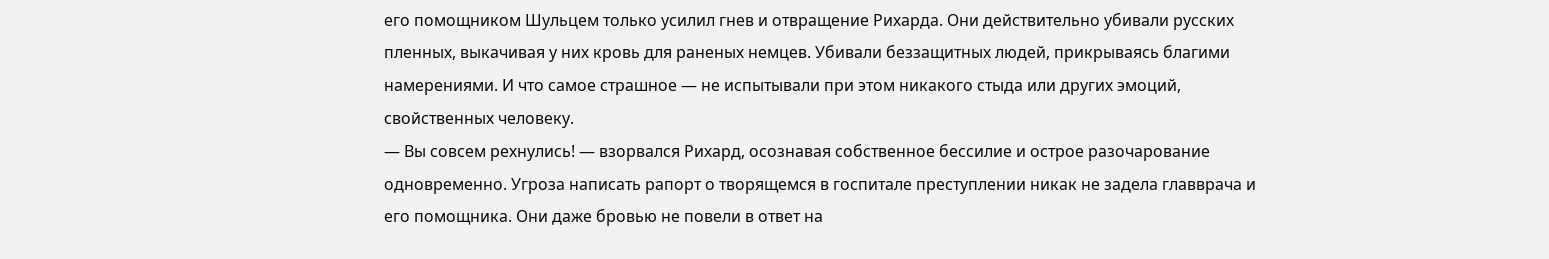его помощником Шульцем только усилил гнев и отвращение Рихарда. Они действительно убивали русских пленных, выкачивая у них кровь для раненых немцев. Убивали беззащитных людей, прикрываясь благими намерениями. И что самое страшное — не испытывали при этом никакого стыда или других эмоций, свойственных человеку.
— Вы совсем рехнулись! — взорвался Рихард, осознавая собственное бессилие и острое разочарование одновременно. Угроза написать рапорт о творящемся в госпитале преступлении никак не задела главврача и его помощника. Они даже бровью не повели в ответ на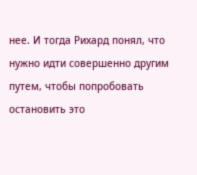нее. И тогда Рихард понял, что нужно идти совершенно другим путем, чтобы попробовать остановить это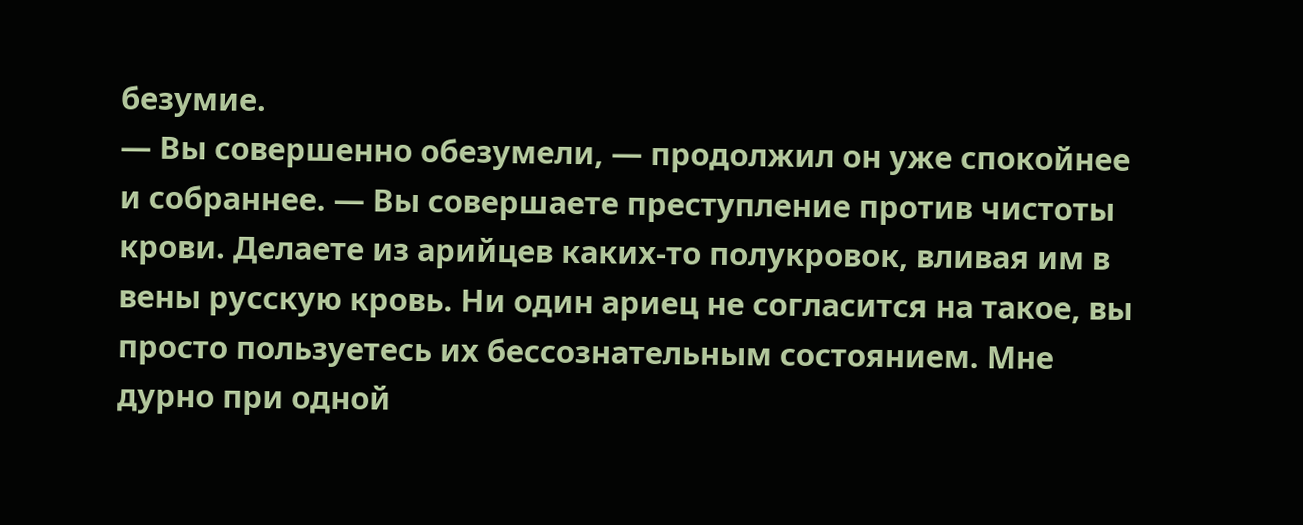безумие.
— Вы совершенно обезумели, — продолжил он уже спокойнее и собраннее. — Вы совершаете преступление против чистоты крови. Делаете из арийцев каких-то полукровок, вливая им в вены русскую кровь. Ни один ариец не согласится на такое, вы просто пользуетесь их бессознательным состоянием. Мне дурно при одной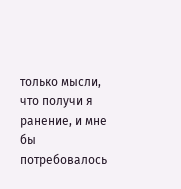только мысли, что получи я ранение, и мне бы потребовалось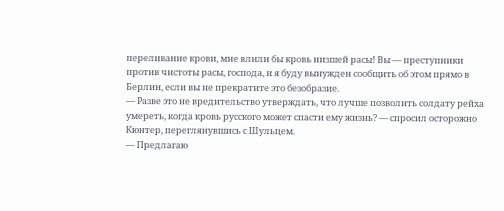переливание крови, мне влили бы кровь низшей расы! Вы — преступники против чистоты расы, господа, и я буду вынужден сообщить об этом прямо в Берлин, если вы не прекратите это безобразие.
— Разве это не вредительство утверждать, что лучше позволить солдату рейха умереть, когда кровь русского может спасти ему жизнь? — спросил осторожно Кюнтер, переглянувшись с Шульцем.
— Предлагаю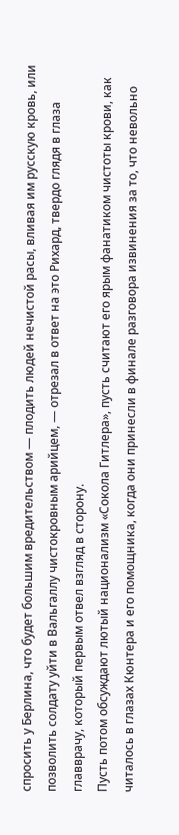спросить у Берлина, что будет большим вредительством — плодить людей нечистой расы, вливая им русскую кровь, или позволить солдату уйти в Вальгаллу чистокровным арийцем, — отрезал в ответ на это Рихард, твердо глядя в глаза главврачу, который первым отвел взгляд в сторону.
Пусть потом обсуждают лютый национализм «Сокола Гитлера», пусть считают его ярым фанатиком чистоты крови, как читалось в глазах Кюнтера и его помощника, когда они принесли в финале разговора извинения за то, что невольно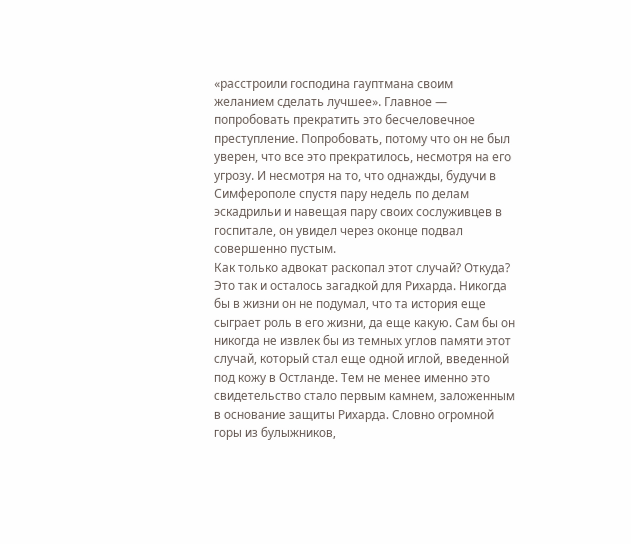«расстроили господина гауптмана своим желанием сделать лучшее». Главное — попробовать прекратить это бесчеловечное преступление. Попробовать, потому что он не был уверен, что все это прекратилось, несмотря на его угрозу. И несмотря на то, что однажды, будучи в Симферополе спустя пару недель по делам эскадрильи и навещая пару своих сослуживцев в госпитале, он увидел через оконце подвал совершенно пустым.
Как только адвокат раскопал этот случай? Откуда? Это так и осталось загадкой для Рихарда. Никогда бы в жизни он не подумал, что та история еще сыграет роль в его жизни, да еще какую. Сам бы он никогда не извлек бы из темных углов памяти этот случай, который стал еще одной иглой, введенной под кожу в Остланде. Тем не менее именно это свидетельство стало первым камнем, заложенным в основание защиты Рихарда. Словно огромной горы из булыжников,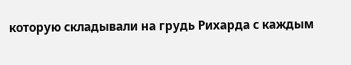которую складывали на грудь Рихарда с каждым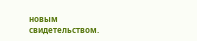новым свидетельством.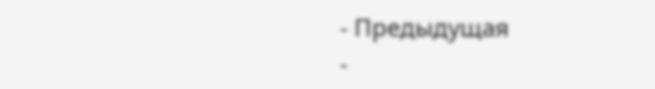- Предыдущая
-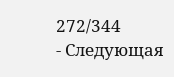272/344
- Следующая